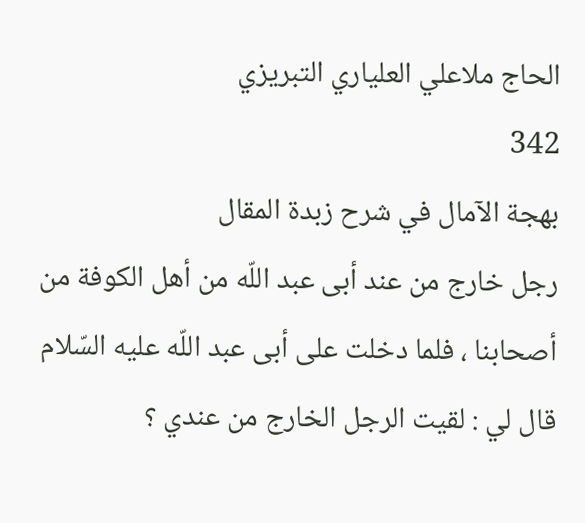الحاج ملاعلي العلياري التبريزي
342
بهجة الآمال في شرح زبدة المقال
رجل خارج من عند أبى عبد اللّه من أهل الكوفة من أصحابنا ، فلما دخلت على أبى عبد اللّه عليه السّلام قال لي : لقيت الرجل الخارج من عندي ؟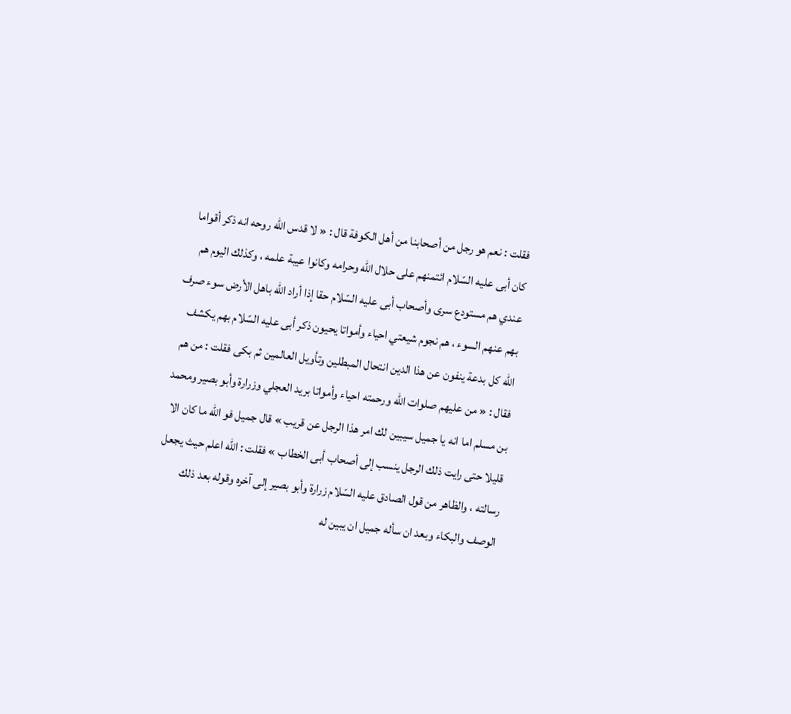فقلت : نعم هو رجل من أصحابنا من أهل الكوفة قال : « لا قدس اللّه روحه انه ذكر أقواما كان أبى عليه السّلام ائتمنهم على حلال اللّه وحرامه وكانوا عيبة علمه ، وكذلك اليوم هم عندي هم مستودع سرى وأصحاب أبى عليه السّلام حقا إذا أراد اللّه باهل الأرض سوء صرف بهم عنهم السوء ، هم نجوم شيعتي احياء وأمواتا يحيون ذكر أبى عليه السّلام بهم يكشف اللّه كل بدعة ينفون عن هذا الدين انتحال المبطلين وتأويل العالمين ثم بكى فقلت : من هم فقال : « من عليهم صلوات اللّه ورحمته احياء وأمواتا بريد العجلي وزرارة وأبو بصير ومحمد بن مسلم اما انه يا جميل سيبين لك امر هذا الرجل عن قريب » قال جميل فو اللّه ما كان الا قليلا حتى رايت ذلك الرجل ينسب إلى أصحاب أبى الخطاب » فقلت : اللّه اعلم حيث يجعل رسالته ، والظاهر من قول الصادق عليه السّلام زرارة وأبو بصير إلى آخره وقوله بعد ذلك الوصف والبكاء وبعد ان سأله جميل ان يبين له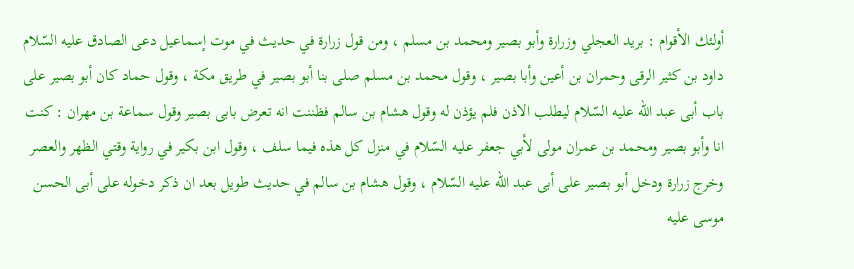أولئك الأقوام : بريد العجلي وزرارة وأبو بصير ومحمد بن مسلم ، ومن قول زرارة في حديث في موت إسماعيل دعى الصادق عليه السّلام داود بن كثير الرقى وحمران بن أعين وأبا بصير ، وقول محمد بن مسلم صلى بنا أبو بصير في طريق مكة ، وقول حماد كان أبو بصير على باب أبى عبد اللّه عليه السّلام ليطلب الاذن فلم يؤذن له وقول هشام بن سالم فظننت انه تعرض بابى بصير وقول سماعة بن مهران : كنت انا وأبو بصير ومحمد بن عمران مولى لأبي جعفر عليه السّلام في منزل كل هذه فيما سلف ، وقول ابن بكير في رواية وقتي الظهر والعصر وخرج زرارة ودخل أبو بصير على أبى عبد اللّه عليه السّلام ، وقول هشام بن سالم في حديث طويل بعد ان ذكر دخوله على أبى الحسن موسى عليه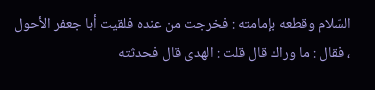السّلام وقطعه بإمامته : فخرجت من عنده فلقيت أبا جعفر الأحول ، فقال : ما وراك قال قلت : الهدى قال فحدثته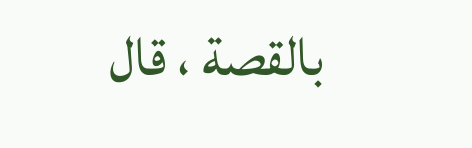بالقصة ، قال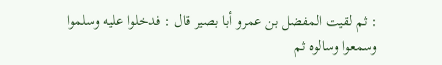: ثم لقيت المفضل بن عمرو أبا بصير قال : فدخلوا عليه وسلموا وسمعوا وسالوه ثم